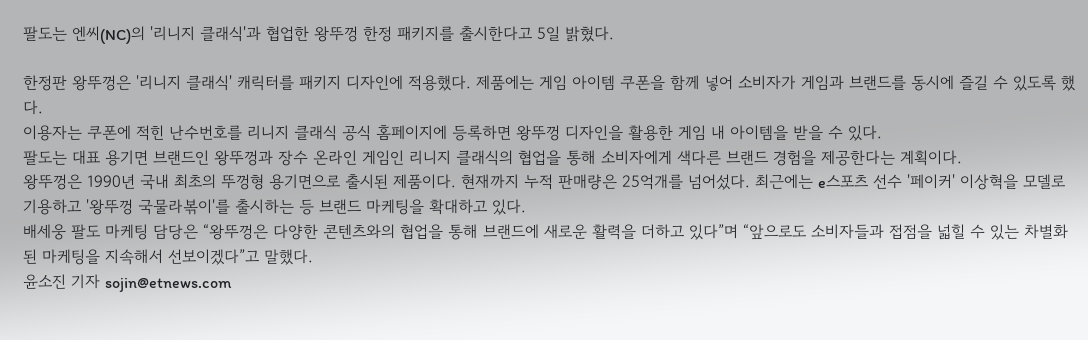팔도는 엔씨(NC)의 '리니지 클래식'과 협업한 왕뚜껑 한정 패키지를 출시한다고 5일 밝혔다.

한정판 왕뚜껑은 '리니지 클래식' 캐릭터를 패키지 디자인에 적용했다. 제품에는 게임 아이템 쿠폰을 함께 넣어 소비자가 게임과 브랜드를 동시에 즐길 수 있도록 했다.
이용자는 쿠폰에 적힌 난수번호를 리니지 클래식 공식 홈페이지에 등록하면 왕뚜껑 디자인을 활용한 게임 내 아이템을 받을 수 있다.
팔도는 대표 용기면 브랜드인 왕뚜껑과 장수 온라인 게임인 리니지 클래식의 협업을 통해 소비자에게 색다른 브랜드 경험을 제공한다는 계획이다.
왕뚜껑은 1990년 국내 최초의 뚜껑형 용기면으로 출시된 제품이다. 현재까지 누적 판매량은 25억개를 넘어섰다. 최근에는 e스포츠 선수 '페이커' 이상혁을 모델로 기용하고 '왕뚜껑 국물라볶이'를 출시하는 등 브랜드 마케팅을 확대하고 있다.
배세웅 팔도 마케팅 담당은 “왕뚜껑은 다양한 콘텐츠와의 협업을 통해 브랜드에 새로운 활력을 더하고 있다”며 “앞으로도 소비자들과 접점을 넓힐 수 있는 차별화된 마케팅을 지속해서 선보이겠다”고 말했다.
윤소진 기자 sojin@etnews.com